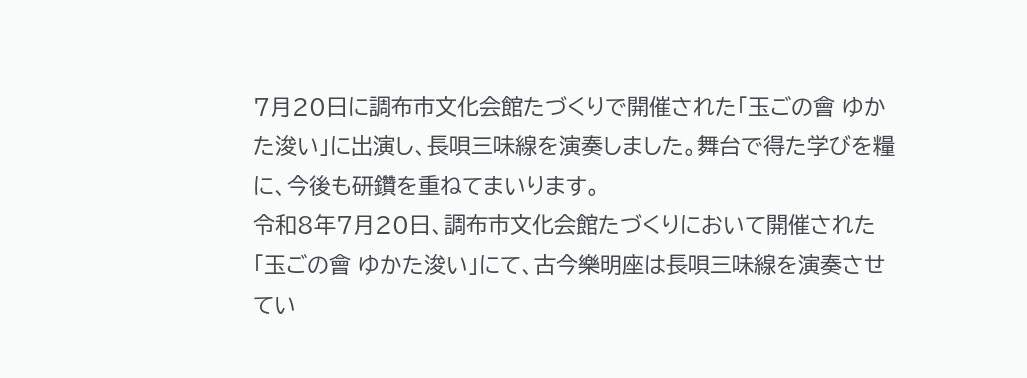7月20日に調布市文化会館たづくりで開催された「玉ごの會 ゆかた浚い」に出演し、長唄三味線を演奏しました。舞台で得た学びを糧に、今後も研鑽を重ねてまいります。
令和8年7月20日、調布市文化会館たづくりにおいて開催された「玉ごの會 ゆかた浚い」にて、古今樂明座は長唄三味線を演奏させてい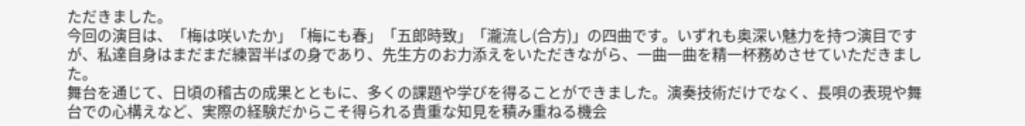ただきました。
今回の演目は、「梅は咲いたか」「梅にも春」「五郎時致」「瀧流し(合方)」の四曲です。いずれも奥深い魅力を持つ演目ですが、私達自身はまだまだ練習半ばの身であり、先生方のお力添えをいただきながら、一曲一曲を精一杯務めさせていただきました。
舞台を通じて、日頃の稽古の成果とともに、多くの課題や学びを得ることができました。演奏技術だけでなく、長唄の表現や舞台での心構えなど、実際の経験だからこそ得られる貴重な知見を積み重ねる機会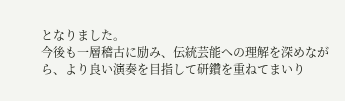となりました。
今後も一層稽古に励み、伝統芸能への理解を深めながら、より良い演奏を目指して研鑽を重ねてまいり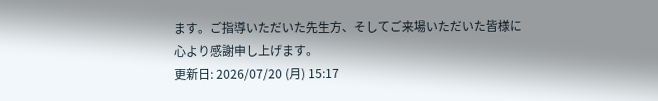ます。ご指導いただいた先生方、そしてご来場いただいた皆様に心より感謝申し上げます。
更新日: 2026/07/20 (月) 15:17